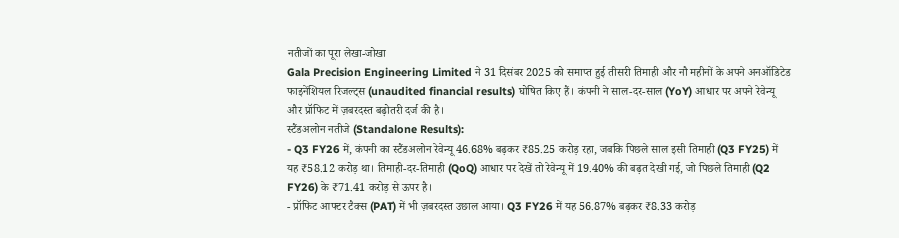नतीजों का पूरा लेखा-जोखा
Gala Precision Engineering Limited ने 31 दिसंबर 2025 को समाप्त हुई तीसरी तिमाही और नौ महीनों के अपने अनऑडिटेड फाइनेंशियल रिजल्ट्स (unaudited financial results) घोषित किए हैं। कंपनी ने साल-दर-साल (YoY) आधार पर अपने रेवेन्यू और प्रॉफिट में ज़बरदस्त बढ़ोतरी दर्ज की है।
स्टैंडअलोन नतीजे (Standalone Results):
- Q3 FY26 में, कंपनी का स्टैंडअलोन रेवेन्यू 46.68% बढ़कर ₹85.25 करोड़ रहा, जबकि पिछले साल इसी तिमाही (Q3 FY25) में यह ₹58.12 करोड़ था। तिमाही-दर-तिमाही (QoQ) आधार पर देखें तो रेवेन्यू में 19.40% की बढ़त देखी गई, जो पिछले तिमाही (Q2 FY26) के ₹71.41 करोड़ से ऊपर है।
- प्रॉफिट आफ्टर टैक्स (PAT) में भी ज़बरदस्त उछाल आया। Q3 FY26 में यह 56.87% बढ़कर ₹8.33 करोड़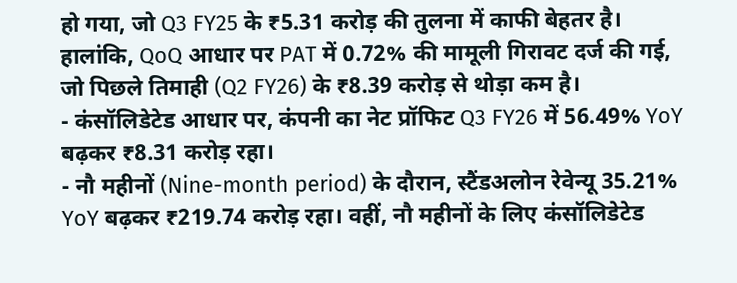हो गया, जो Q3 FY25 के ₹5.31 करोड़ की तुलना में काफी बेहतर है। हालांकि, QoQ आधार पर PAT में 0.72% की मामूली गिरावट दर्ज की गई, जो पिछले तिमाही (Q2 FY26) के ₹8.39 करोड़ से थोड़ा कम है।
- कंसॉलिडेटेड आधार पर, कंपनी का नेट प्रॉफिट Q3 FY26 में 56.49% YoY बढ़कर ₹8.31 करोड़ रहा।
- नौ महीनों (Nine-month period) के दौरान, स्टैंडअलोन रेवेन्यू 35.21% YoY बढ़कर ₹219.74 करोड़ रहा। वहीं, नौ महीनों के लिए कंसॉलिडेटेड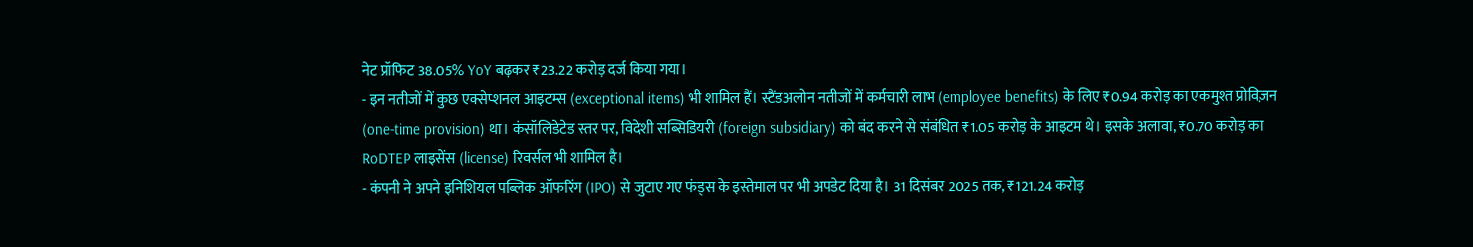नेट प्रॉफिट 38.05% YoY बढ़कर ₹23.22 करोड़ दर्ज किया गया।
- इन नतीजों में कुछ एक्सेप्शनल आइटम्स (exceptional items) भी शामिल हैं। स्टैंडअलोन नतीजों में कर्मचारी लाभ (employee benefits) के लिए ₹0.94 करोड़ का एकमुश्त प्रोविज़न (one-time provision) था। कंसॉलिडेटेड स्तर पर, विदेशी सब्सिडियरी (foreign subsidiary) को बंद करने से संबंधित ₹1.05 करोड़ के आइटम थे। इसके अलावा, ₹0.70 करोड़ का RoDTEP लाइसेंस (license) रिवर्सल भी शामिल है।
- कंपनी ने अपने इनिशियल पब्लिक ऑफरिंग (IPO) से जुटाए गए फंड्स के इस्तेमाल पर भी अपडेट दिया है। 31 दिसंबर 2025 तक, ₹121.24 करोड़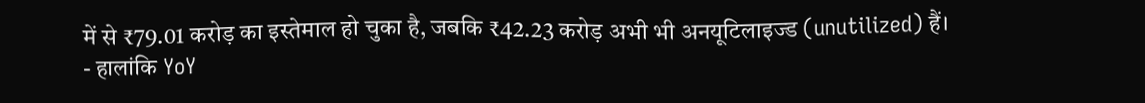में से ₹79.01 करोड़ का इस्तेमाल हो चुका है, जबकि ₹42.23 करोड़ अभी भी अनयूटिलाइज्ड (unutilized) हैं।
- हालांकि YoY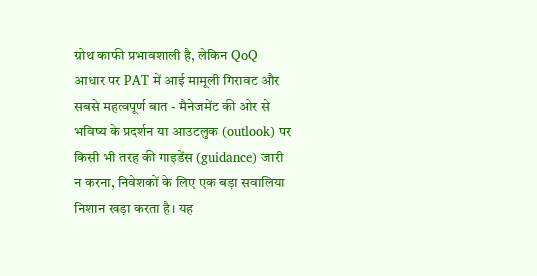ग्रोथ काफी प्रभावशाली है, लेकिन QoQ आधार पर PAT में आई मामूली गिरावट और सबसे महत्वपूर्ण बात - मैनेजमेंट की ओर से भविष्य के प्रदर्शन या आउटलुक (outlook) पर किसी भी तरह की गाइडेंस (guidance) जारी न करना, निवेशकों के लिए एक बड़ा सवालिया निशान खड़ा करता है। यह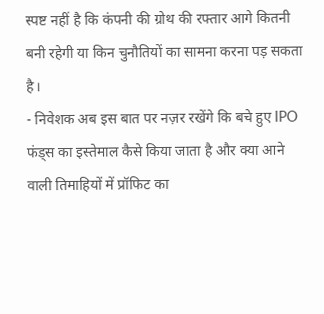स्पष्ट नहीं है कि कंपनी की ग्रोथ की रफ्तार आगे कितनी बनी रहेगी या किन चुनौतियों का सामना करना पड़ सकता है।
- निवेशक अब इस बात पर नज़र रखेंगे कि बचे हुए IPO फंड्स का इस्तेमाल कैसे किया जाता है और क्या आने वाली तिमाहियों में प्रॉफिट का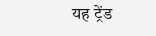यह ट्रेंड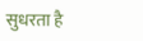सुधरता है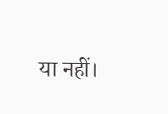या नहीं।